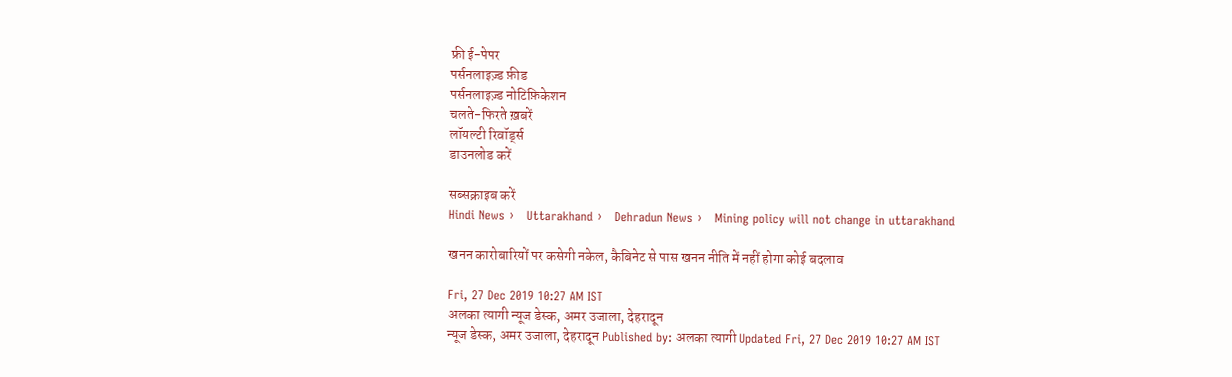फ्री ई-पेपर
पर्सनलाइज़्ड फ़ीड
पर्सनलाइज़्ड नोटिफ़िकेशन
चलते-फिरते ख़बरें
लॉयल्टी रिवॉर्ड्स
डाउनलोड करें

सब्सक्राइब करें
Hindi News ›   Uttarakhand ›   Dehradun News ›   Mining policy will not change in uttarakhand

खनन कारोबारियों पर कसेगी नकेल, कैबिनेट से पास खनन नीति में नहीं होगा कोई बदलाव

Fri, 27 Dec 2019 10:27 AM IST
अलका त्यागी न्यूज डेस्क, अमर उजाला, देहरादून
न्यूज डेस्क, अमर उजाला, देहरादून Published by: अलका त्यागी Updated Fri, 27 Dec 2019 10:27 AM IST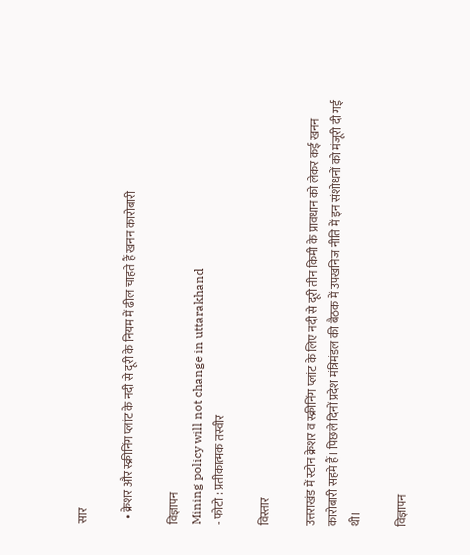सार

  • क्रेशर और स्क्रीनिंग प्लांट के नदी से दूरी के नियम में ढील चाहते हैं खनन कारोबारी

विज्ञापन
Mining policy will not change in uttarakhand
- फोटो : प्रतीकात्मक तस्वीर

विस्तार

उत्तराखंड में स्टोन क्रेशर व स्क्रीनिंग प्लांट के लिए नदी से दूरी तीन किमी के प्रावधान को लेकर कई खनन कारोबारी सहमे हैं। पिछले दिनों प्रदेश मंत्रिमंडल की बैठक में उपखनिज नीति में इन संशोधनों को मंजूरी दी गई थी।

विज्ञापन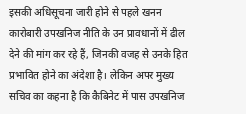इसकी अधिसूचना जारी होने से पहले खनन कारोबारी उपखनिज नीति के उन प्रावधानों में ढील देने की मांग कर रहे हैं, जिनकी वजह से उनके हित प्रभावित होने का अंदेशा है। लेकिन अपर मुख्य सचिव का कहना है कि कैबिनेट में पास उपखनिज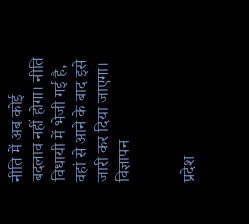नीति में अब कोई बदलाव नहीं होगा। नीति विधायी में भेजी गई है, वहां से आने के बाद इसे जारी कर दिया जाएगा।
विज्ञापन


प्रदेश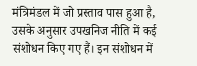मंत्रिमंडल में जो प्रस्ताव पास हुआ है, उसके अनुसार उपखनिज नीति में कई संशोधन किए गए हैं। इन संशोधन में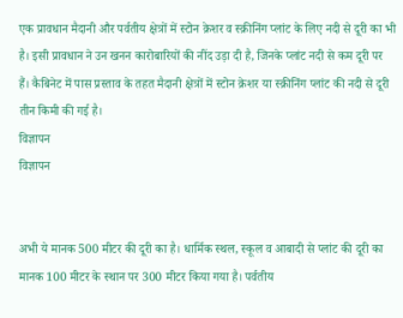एक प्रावधान मैदानी और पर्वतीय क्षेत्रों में स्टोन क्रेशर व स्क्रीनिंग प्लांट के लिए नदी से दूरी का भी है। इसी प्रावधान ने उन खनन कारोबारियों की नींद उड़ा दी है, जिनके प्लांट नदी से कम दूरी पर हैं। कैबिनेट में पास प्रस्ताव के तहत मैदानी क्षेत्रों में स्टोन क्रेशर या स्क्रीनिंग प्लांट की नदी से दूरी तीन किमी की गई है।
विज्ञापन
विज्ञापन


अभी ये मानक 500 मीटर की दूरी का है। धार्मिक स्थल, स्कूल व आबादी से प्लांट की दूरी का मानक 100 मीटर के स्थान पर 300 मीटर किया गया है। पर्वतीय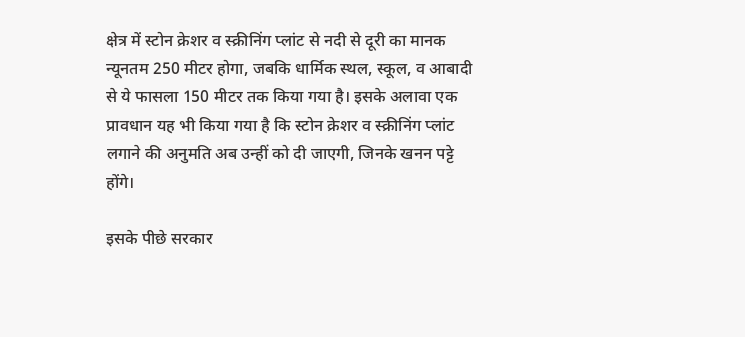क्षेत्र में स्टोन क्रेशर व स्क्रीनिंग प्लांट से नदी से दूरी का मानक न्यूनतम 250 मीटर होगा, जबकि धार्मिक स्थल, स्कूल, व आबादी से ये फासला 150 मीटर तक किया गया है। इसके अलावा एक प्रावधान यह भी किया गया है कि स्टोन क्रेशर व स्क्रीनिंग प्लांट लगाने की अनुमति अब उन्हीं को दी जाएगी, जिनके खनन पट्टे होंगे।

इसके पीछे सरकार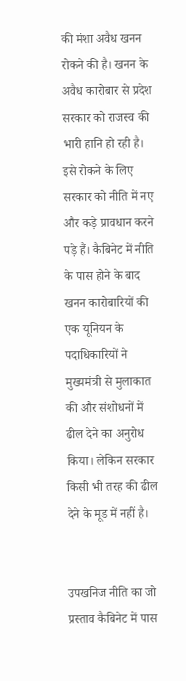की मंशा अवैध खनन रोकने की है। खनन के अवैध कारोबार से प्रदेश सरकार को राजस्व की भारी हानि हो रही है। इसे रोकने के लिए सरकार को नीति में नए और कड़े प्रावधान करने पड़े हैं। कैबिनेट में नीति के पास होने के बाद खनन कारोबारियों की एक यूनियन के पदाधिकारियों ने मुख्यमंत्री से मुलाकात की और संशोधनों में ढील देने का अनुरोध किया। लेकिन सरकार किसी भी तरह की ढील देने के मूड में नहीं है।


उपखनिज नीति का जो प्रस्ताव कैबिनेट में पास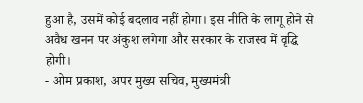हुआ है, उसमें कोई बदलाव नहीं होगा। इस नीति के लागू होने से अवैध खनन पर अंकुश लगेगा और सरकार के राजस्व में वृद्धि होगी।
- ओम प्रकाश, अपर मुख्य सचिव, मुख्यमंत्री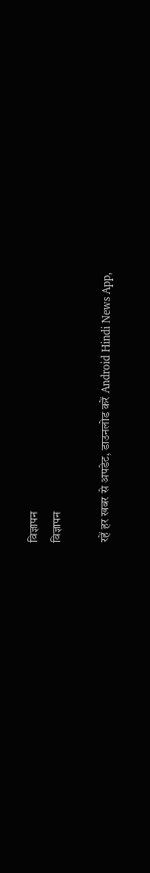विज्ञापन
विज्ञापन

रहें हर खबर से अपडेट, डाउनलोड करें Android Hindi News App,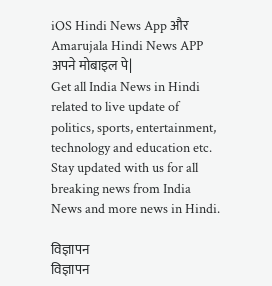iOS Hindi News App और Amarujala Hindi News APP अपने मोबाइल पे|
Get all India News in Hindi related to live update of politics, sports, entertainment, technology and education etc. Stay updated with us for all breaking news from India News and more news in Hindi.

विज्ञापन
विज्ञापन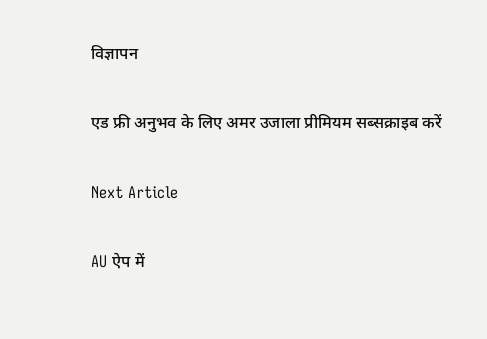विज्ञापन

एड फ्री अनुभव के लिए अमर उजाला प्रीमियम सब्सक्राइब करें

Next Article

AU ऐप में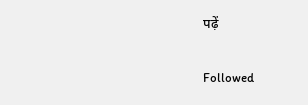पढ़ें

Followed